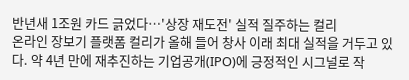반년새 1조원 카드 긁었다…'상장 재도전' 실적 질주하는 컬리
온라인 장보기 플랫폼 컬리가 올해 들어 창사 이래 최대 실적을 거두고 있다. 약 4년 만에 재추진하는 기업공개(IPO)에 긍정적인 시그널로 작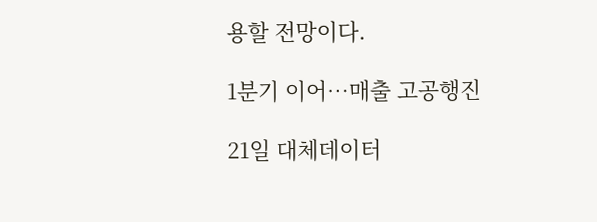용할 전망이다.

1분기 이어…매출 고공행진

21일 대체데이터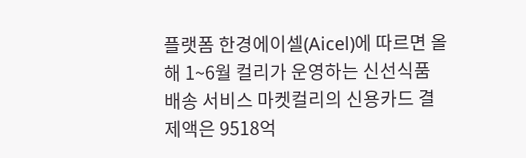플랫폼 한경에이셀(Aicel)에 따르면 올해 1~6월 컬리가 운영하는 신선식품 배송 서비스 마켓컬리의 신용카드 결제액은 9518억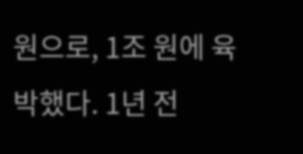원으로, 1조 원에 육박했다. 1년 전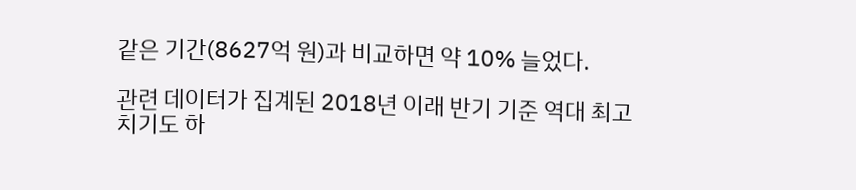같은 기간(8627억 원)과 비교하면 약 10% 늘었다.

관련 데이터가 집계된 2018년 이래 반기 기준 역대 최고치기도 하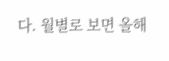다. 월별로 보면 올해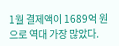1월 결제액이 1689억 원으로 역대 가장 많았다.